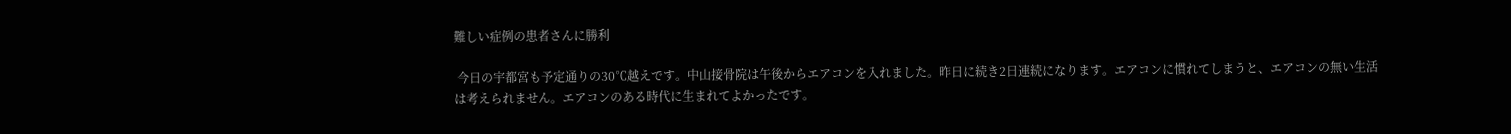難しい症例の患者さんに勝利

 今日の宇都宮も予定通りの30℃越えです。中山接骨院は午後からエアコンを入れました。昨日に続き2日連続になります。エアコンに慣れてしまうと、エアコンの無い生活は考えられません。エアコンのある時代に生まれてよかったです。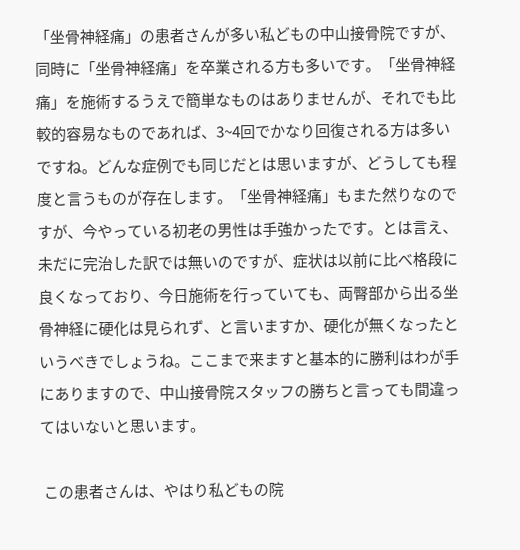「坐骨神経痛」の患者さんが多い私どもの中山接骨院ですが、同時に「坐骨神経痛」を卒業される方も多いです。「坐骨神経痛」を施術するうえで簡単なものはありませんが、それでも比較的容易なものであれば、3~4回でかなり回復される方は多いですね。どんな症例でも同じだとは思いますが、どうしても程度と言うものが存在します。「坐骨神経痛」もまた然りなのですが、今やっている初老の男性は手強かったです。とは言え、未だに完治した訳では無いのですが、症状は以前に比べ格段に良くなっており、今日施術を行っていても、両臀部から出る坐骨神経に硬化は見られず、と言いますか、硬化が無くなったというべきでしょうね。ここまで来ますと基本的に勝利はわが手にありますので、中山接骨院スタッフの勝ちと言っても間違ってはいないと思います。

 この患者さんは、やはり私どもの院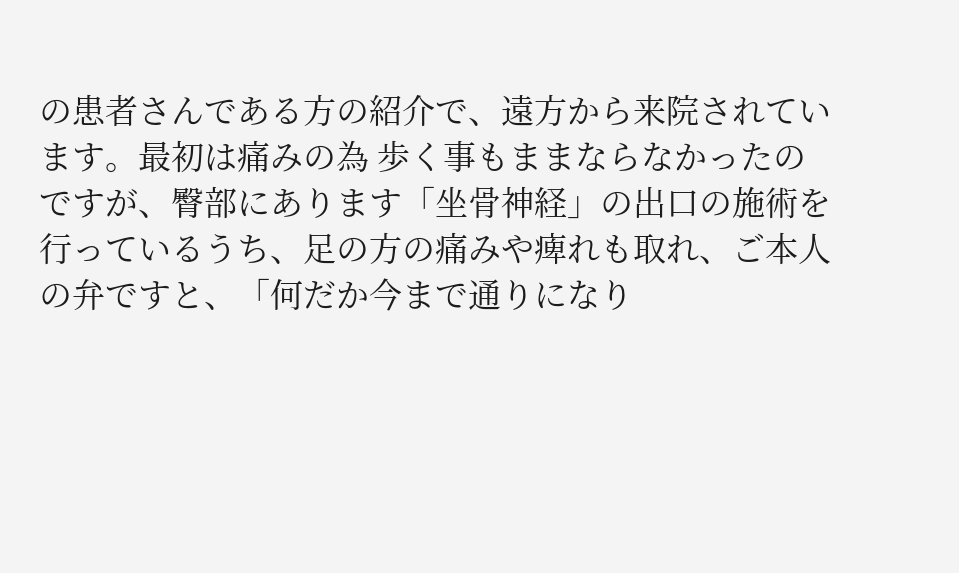の患者さんである方の紹介で、遠方から来院されています。最初は痛みの為 歩く事もままならなかったのですが、臀部にあります「坐骨神経」の出口の施術を行っているうち、足の方の痛みや痺れも取れ、ご本人の弁ですと、「何だか今まで通りになり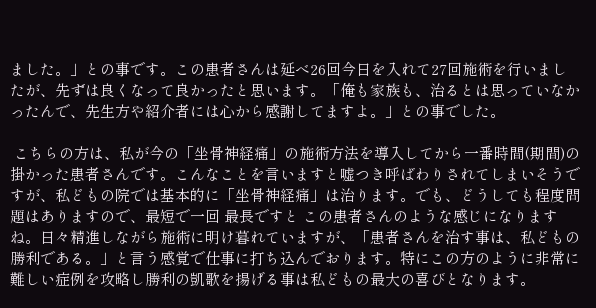ました。」との事です。この患者さんは延べ26回今日を入れて27回施術を行いましたが、先ずは良くなって良かったと思います。「俺も家族も、治るとは思っていなかったんで、先生方や紹介者には心から感謝してますよ。」との事でした。

 こちらの方は、私が今の「坐骨神経痛」の施術方法を導入してから一番時間(期間)の掛かった患者さんです。こんなことを言いますと嘘つき呼ばわりされてしまいそうですが、私どもの院では基本的に「坐骨神経痛」は治ります。でも、どうしても程度問題はありますので、最短で一回 最長ですと この患者さんのような感じになりますね。日々精進しながら施術に明け暮れていますが、「患者さんを治す事は、私どもの勝利である。」と言う感覚で仕事に打ち込んでおります。特にこの方のように非常に難しい症例を攻略し勝利の凱歌を揚げる事は私どもの最大の喜びとなります。